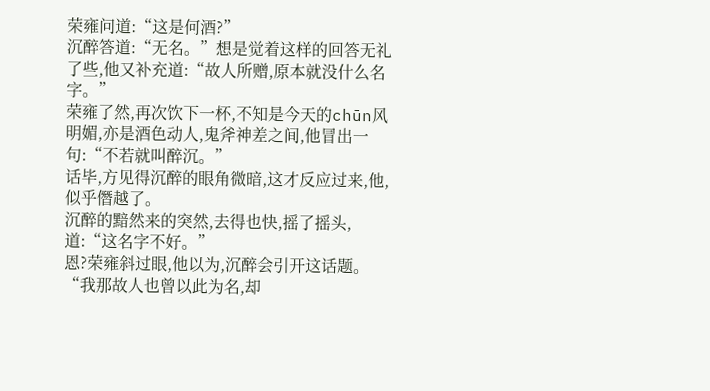荣雍问道:“这是何酒?”
沉醉答道:“无名。”想是觉着这样的回答无礼了些,他又补充道:“故人所赠,原本就没什么名字。”
荣雍了然,再次饮下一杯,不知是今天的chūn风明媚,亦是酒色动人,鬼斧神差之间,他冒出一句:“不若就叫醉沉。”
话毕,方见得沉醉的眼角微暗,这才反应过来,他,似乎僭越了。
沉醉的黯然来的突然,去得也快,摇了摇头,道:“这名字不好。”
恩?荣雍斜过眼,他以为,沉醉会引开这话题。
“我那故人也曾以此为名,却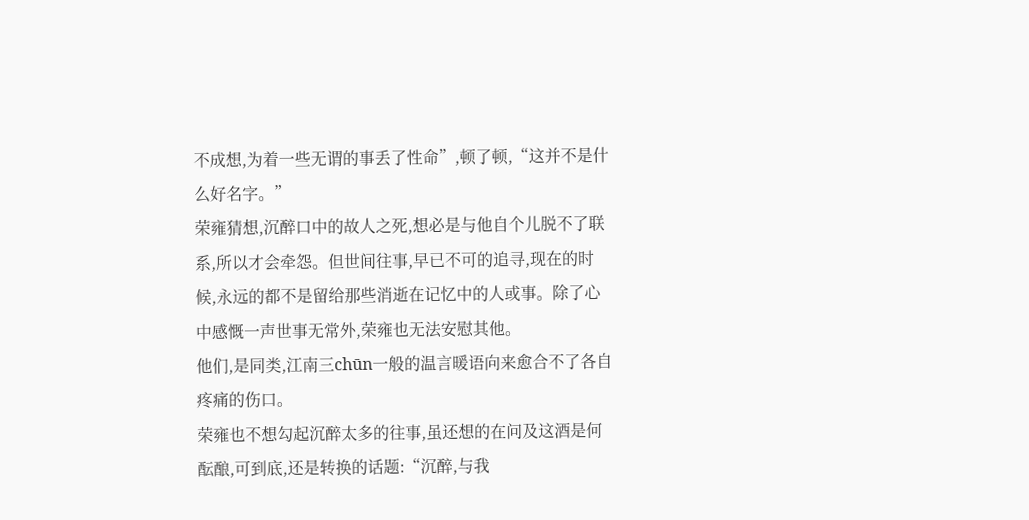不成想,为着一些无谓的事丢了性命”,顿了顿,“这并不是什么好名字。”
荣雍猜想,沉醉口中的故人之死,想必是与他自个儿脱不了联系,所以才会牵怨。但世间往事,早已不可的追寻,现在的时候,永远的都不是留给那些消逝在记忆中的人或事。除了心中感慨一声世事无常外,荣雍也无法安慰其他。
他们,是同类,江南三chūn一般的温言暖语向来愈合不了各自疼痛的伤口。
荣雍也不想勾起沉醉太多的往事,虽还想的在问及这酒是何酝酿,可到底,还是转换的话题:“沉醉,与我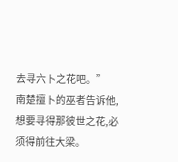去寻六卜之花吧。”
南楚擅卜的巫者告诉他,想要寻得那彼世之花,必须得前往大梁。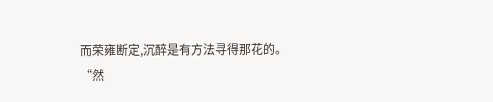而荣雍断定,沉醉是有方法寻得那花的。
“然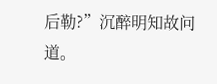后勒?”沉醉明知故问道。